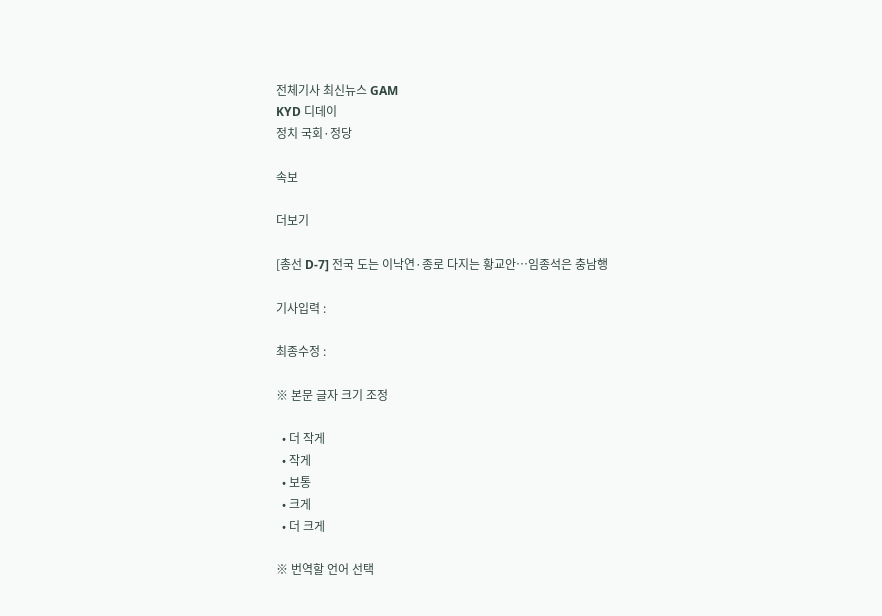전체기사 최신뉴스 GAM
KYD 디데이
정치 국회·정당

속보

더보기

[총선 D-7] 전국 도는 이낙연·종로 다지는 황교안…임종석은 충남행

기사입력 :

최종수정 :

※ 본문 글자 크기 조정

  • 더 작게
  • 작게
  • 보통
  • 크게
  • 더 크게

※ 번역할 언어 선택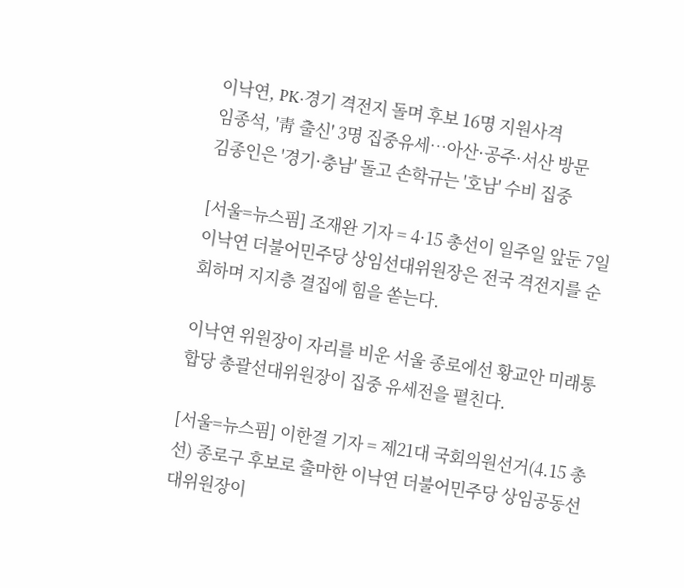이낙연, PK·경기 격전지 돌며 후보 16명 지원사격
임종석, '靑 출신' 3명 집중유세…아산·공주·서산 방문
김종인은 '경기·충남' 돌고 손학규는 '호남' 수비 집중

[서울=뉴스핌] 조재완 기자 = 4·15 총선이 일주일 앞둔 7일 이낙연 더불어민주당 상임선대위원장은 전국 격전지를 순회하며 지지층 결집에 힘을 쏟는다.

이낙연 위원장이 자리를 비운 서울 종로에선 황교안 미래통합당 총괄선대위원장이 집중 유세전을 펼친다.

[서울=뉴스핌] 이한결 기자 = 제21대 국회의원선거(4.15 총선) 종로구 후보로 출마한 이낙연 더불어민주당 상임공동선대위원장이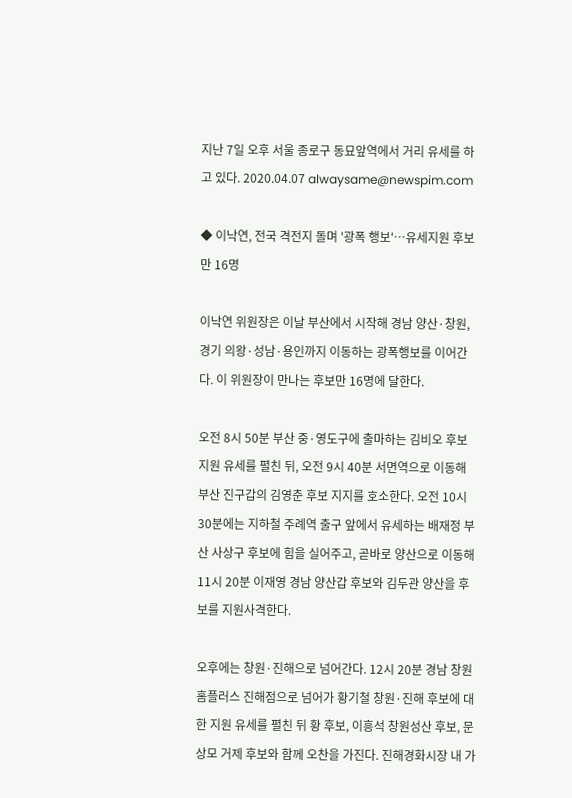지난 7일 오후 서울 종로구 동묘앞역에서 거리 유세를 하고 있다. 2020.04.07 alwaysame@newspim.com

◆ 이낙연, 전국 격전지 돌며 '광폭 행보'…유세지원 후보만 16명

이낙연 위원장은 이날 부산에서 시작해 경남 양산·창원, 경기 의왕·성남·용인까지 이동하는 광폭행보를 이어간다. 이 위원장이 만나는 후보만 16명에 달한다.

오전 8시 50분 부산 중·영도구에 출마하는 김비오 후보 지원 유세를 펼친 뒤, 오전 9시 40분 서면역으로 이동해 부산 진구갑의 김영춘 후보 지지를 호소한다. 오전 10시 30분에는 지하철 주례역 출구 앞에서 유세하는 배재정 부산 사상구 후보에 힘을 실어주고, 곧바로 양산으로 이동해 11시 20분 이재영 경남 양산갑 후보와 김두관 양산을 후보를 지원사격한다.

오후에는 창원·진해으로 넘어간다. 12시 20분 경남 창원 홈플러스 진해점으로 넘어가 황기철 창원·진해 후보에 대한 지원 유세를 펼친 뒤 황 후보, 이흥석 창원성산 후보, 문상모 거제 후보와 함께 오찬을 가진다. 진해경화시장 내 가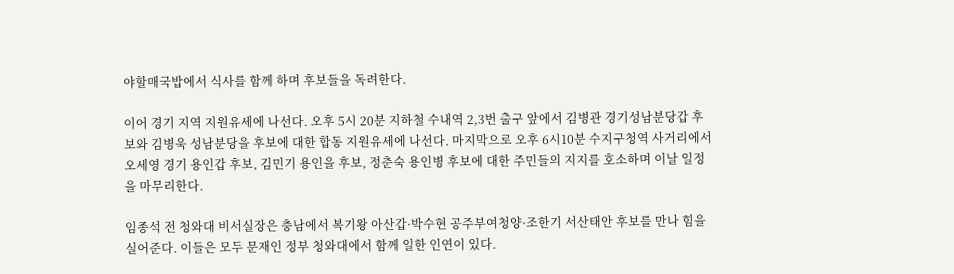야할매국밥에서 식사를 함께 하며 후보들을 독려한다.

이어 경기 지역 지원유세에 나선다. 오후 5시 20분 지하철 수내역 2,3번 출구 앞에서 김병관 경기성남분당갑 후보와 김병욱 성남분당을 후보에 대한 합동 지원유세에 나선다. 마지막으로 오후 6시10분 수지구청역 사거리에서 오세영 경기 용인갑 후보, 김민기 용인을 후보, 정춘숙 용인병 후보에 대한 주민들의 지지를 호소하며 이날 일정을 마무리한다.

임종석 전 청와대 비서실장은 충남에서 복기왕 아산갑·박수현 공주부여청양·조한기 서산태안 후보를 만나 힘을 실어준다. 이들은 모두 문재인 정부 청와대에서 함께 일한 인연이 있다.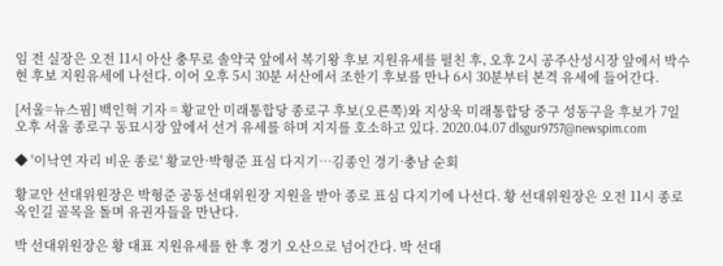임 전 실장은 오전 11시 아산 충무로 솔약국 앞에서 복기왕 후보 지원유세를 펼친 후, 오후 2시 공주산성시장 앞에서 박수현 후보 지원유세에 나선다. 이어 오후 5시 30분 서산에서 조한기 후보를 만나 6시 30분부터 본격 유세에 들어간다.

[서울=뉴스핌] 백인혁 기자 = 황교안 미래통합당 종로구 후보(오른쪽)와 지상욱 미래통합당 중구 성동구을 후보가 7일 오후 서울 종로구 동묘시장 앞에서 선거 유세를 하며 지지를 호소하고 있다. 2020.04.07 dlsgur9757@newspim.com

◆ '이낙연 자리 비운 종로' 황교안·박형준 표심 다지기…김종인 경기·충남 순회

황교안 선대위원장은 박형준 공동선대위원장 지원을 받아 종로 표심 다지기에 나선다. 황 선대위원장은 오전 11시 종로 옥인길 골목을 돌며 유권자들을 만난다.

박 선대위원장은 황 대표 지원유세를 한 후 경기 오산으로 넘어간다. 박 선대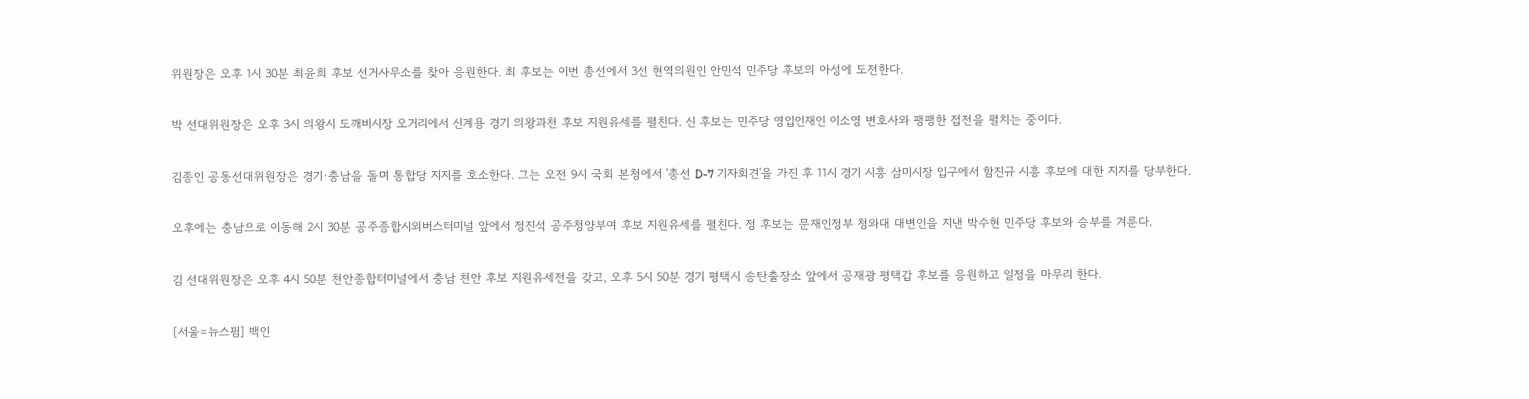위원장은 오후 1시 30분 최윤희 후보 선거사무소를 찾아 응원한다. 최 후보는 이번 총선에서 3선 현역의원인 안민석 민주당 후보의 아성에 도전한다.

박 선대위원장은 오후 3시 의왕시 도깨비시장 오거리에서 신계용 경기 의왕과천 후보 지원유세를 펼친다. 신 후보는 민주당 영입인재인 이소영 변호사와 팽팽한 접전을 펼치는 중이다.

김종인 공동선대위원장은 경기·충남을 돌며 통합당 지지를 호소한다. 그는 오전 9시 국회 본청에서 '총선 D-7 기자회견'을 가진 후 11시 경기 시흥 삼미시장 입구에서 함진규 시흥 후보에 대한 지지를 당부한다.

오후에는 충남으로 이동해 2시 30분 공주종합시외버스터미널 앞에서 정진석 공주청양부여 후보 지원유세를 펼친다. 정 후보는 문재인정부 청와대 대변인을 지낸 박수현 민주당 후보와 승부를 겨룬다.

김 선대위원장은 오후 4시 50분 천안종합터미널에서 충남 천안 후보 지원유세전을 갖고, 오후 5시 50분 경기 평택시 송탄출장소 앞에서 공재광 평택갑 후보를 응원하고 일정을 마무리 한다.

[서울=뉴스핌] 백인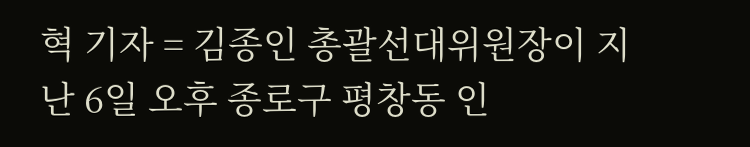혁 기자 = 김종인 총괄선대위원장이 지난 6일 오후 종로구 평창동 인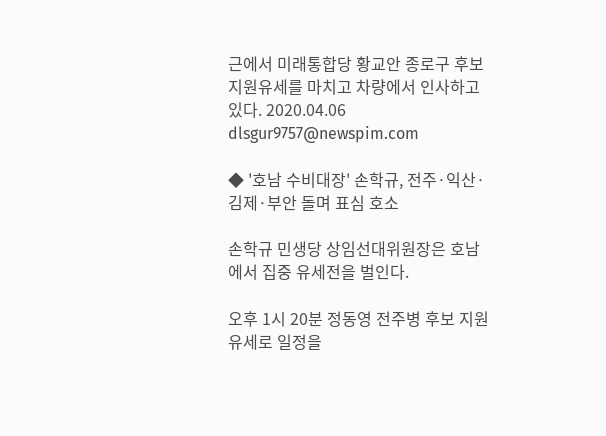근에서 미래통합당 황교안 종로구 후보 지원유세를 마치고 차량에서 인사하고 있다. 2020.04.06 dlsgur9757@newspim.com

◆ '호남 수비대장' 손학규, 전주·익산·김제·부안 돌며 표심 호소

손학규 민생당 상임선대위원장은 호남에서 집중 유세전을 벌인다.

오후 1시 20분 정동영 전주병 후보 지원유세로 일정을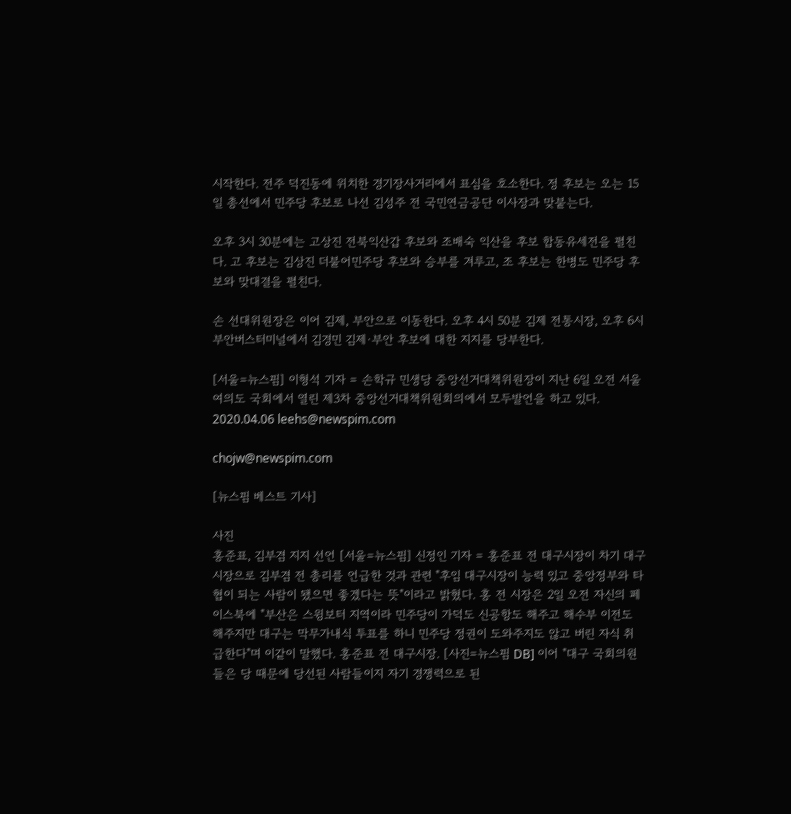시작한다. 전주 덕진동에 위치한 경기장사거리에서 표심을 호소한다. 정 후보는 오는 15일 총선에서 민주당 후보로 나선 김성주 전 국민연금공단 이사장과 맞붙는다.

오후 3시 30분에는 고상진 전북익산갑 후보와 조배숙 익산을 후보 합동유세전을 펼친다. 고 후보는 김상진 더불어민주당 후보와 승부를 겨루고, 조 후보는 한병도 민주당 후보와 맞대결을 펼친다.

손 선대위원장은 이어 김제, 부안으로 이동한다. 오후 4시 50분 김제 전통시장, 오후 6시 부안버스터미널에서 김경민 김제·부안 후보에 대한 지지를 당부한다.

[서울=뉴스핌] 이형석 기자 = 손학규 민생당 중앙선거대책위원장이 지난 6일 오전 서울 여의도 국회에서 열린 제3차 중앙선거대책위원회의에서 모두발언을 하고 있다. 2020.04.06 leehs@newspim.com

chojw@newspim.com

[뉴스핌 베스트 기사]

사진
홍준표, 김부겸 지지 선언 [서울=뉴스핌] 신정인 기자 = 홍준표 전 대구시장이 차기 대구시장으로 김부겸 전 총리를 언급한 것과 관련 "후임 대구시장이 능력 있고 중앙정부와 타협이 되는 사람이 됐으면 좋겠다는 뜻"이라고 밝혔다. 홍 전 시장은 2일 오전 자신의 페이스북에 "부산은 스윙보터 지역이라 민주당이 가덕도 신공항도 해주고 해수부 이전도 해주지만 대구는 막무가내식 투표를 하니 민주당 정권이 도와주지도 않고 버린 자식 취급한다"며 이같이 말했다. 홍준표 전 대구시장. [사진=뉴스핌 DB] 이어 "대구 국회의원들은 당 때문에 당선된 사람들이지 자기 경쟁력으로 된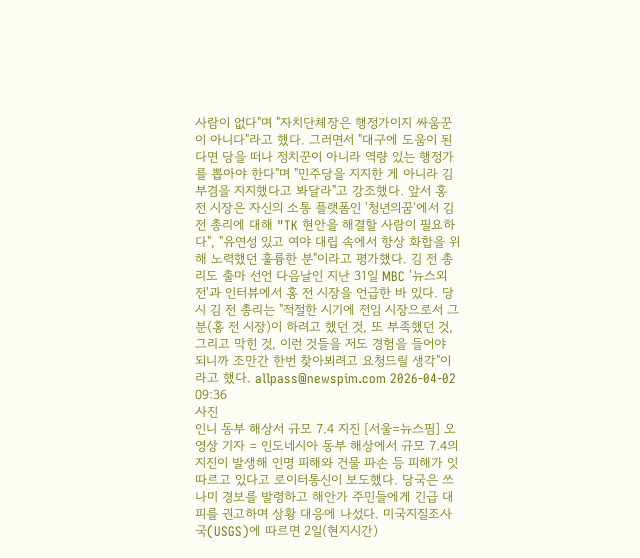사람이 없다"며 "자치단체장은 행정가이지 싸움꾼이 아니다"라고 했다. 그러면서 "대구에 도움이 된다면 당을 떠나 정치꾼이 아니라 역량 있는 행정가를 뽑아야 한다"며 "민주당을 지지한 게 아니라 김부겸을 지지했다고 봐달라"고 강조했다. 앞서 홍 전 시장은 자신의 소통 플랫폼인 '청년의꿈'에서 김 전 총리에 대해 "TK 현안을 해결할 사람이 필요하다", "유연성 있고 여야 대립 속에서 항상 화합을 위해 노력했던 훌륭한 분"이라고 평가했다. 김 전 총리도 출마 선언 다음날인 지난 31일 MBC '뉴스외전'과 인터뷰에서 홍 전 시장을 언급한 바 있다. 당시 김 전 총리는 "적절한 시기에 전임 시장으로서 그분(홍 전 시장)이 하려고 했던 것, 또 부족했던 것, 그리고 막힌 것, 이런 것들을 저도 경험을 들어야 되니까 조만간 한번 찾아뵈려고 요청드릴 생각"이라고 했다. allpass@newspim.com 2026-04-02 09:36
사진
인니 동부 해상서 규모 7.4 지진 [서울=뉴스핌] 오영상 기자 = 인도네시아 동부 해상에서 규모 7.4의 지진이 발생해 인명 피해와 건물 파손 등 피해가 잇따르고 있다고 로이터통신이 보도했다. 당국은 쓰나미 경보를 발령하고 해안가 주민들에게 긴급 대피를 권고하며 상황 대응에 나섰다. 미국지질조사국(USGS)에 따르면 2일(현지시간)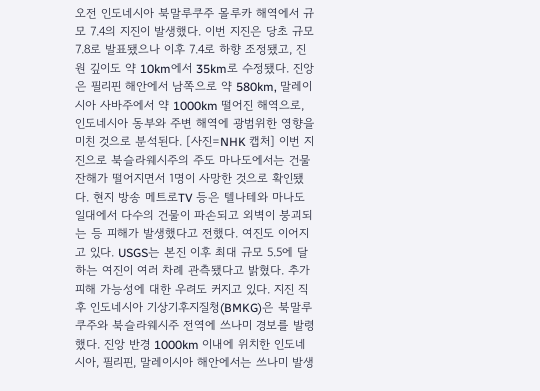오전 인도네시아 북말루쿠주 몰루카 해역에서 규모 7.4의 지진이 발생했다. 이번 지진은 당초 규모 7.8로 발표됐으나 이후 7.4로 하향 조정됐고, 진원 깊이도 약 10km에서 35km로 수정됐다. 진앙은 필리핀 해안에서 남쪽으로 약 580km, 말레이시아 사바주에서 약 1000km 떨어진 해역으로, 인도네시아 동부와 주변 해역에 광범위한 영향을 미친 것으로 분석된다. [사진=NHK 캡처] 이번 지진으로 북슬라웨시주의 주도 마나도에서는 건물 잔해가 떨어지면서 1명이 사망한 것으로 확인됐다. 현지 방송 메트로TV 등은 텔나테와 마나도 일대에서 다수의 건물이 파손되고 외벽이 붕괴되는 등 피해가 발생했다고 전했다. 여진도 이어지고 있다. USGS는 본진 이후 최대 규모 5.5에 달하는 여진이 여러 차례 관측됐다고 밝혔다. 추가 피해 가능성에 대한 우려도 커지고 있다. 지진 직후 인도네시아 기상기후지질청(BMKG)은 북말루쿠주와 북슬라웨시주 전역에 쓰나미 경보를 발령했다. 진앙 반경 1000km 이내에 위치한 인도네시아, 필리핀, 말레이시아 해안에서는 쓰나미 발생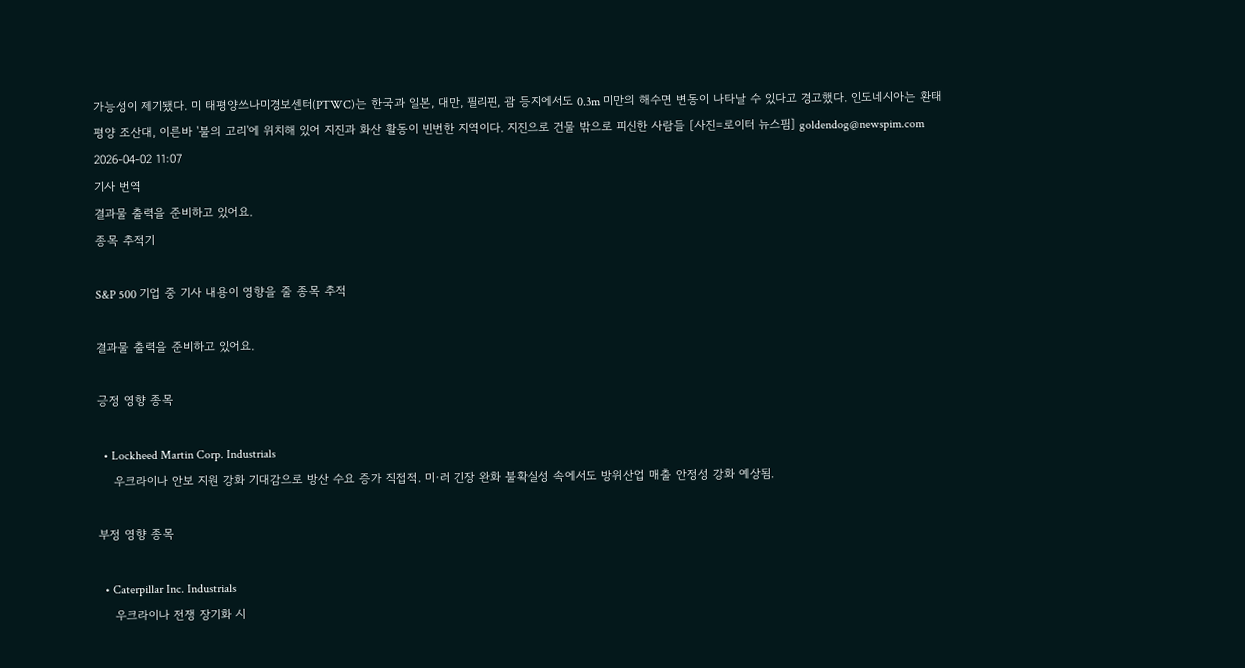가능성이 제기됐다. 미 태평양쓰나미경보센터(PTWC)는 한국과 일본, 대만, 필리핀, 괌 등지에서도 0.3m 미만의 해수면 변동이 나타날 수 있다고 경고했다. 인도네시아는 환태평양 조산대, 이른바 '불의 고리'에 위치해 있어 지진과 화산 활동이 빈번한 지역이다. 지진으로 건물 밖으로 피신한 사람들 [사진=로이터 뉴스핌] goldendog@newspim.com 2026-04-02 11:07
기사 번역
결과물 출력을 준비하고 있어요.
종목 추적기

S&P 500 기업 중 기사 내용이 영향을 줄 종목 추적

결과물 출력을 준비하고 있어요.

긍정 영향 종목

  • Lockheed Martin Corp. Industrials
    우크라이나 안보 지원 강화 기대감으로 방산 수요 증가 직접적. 미·러 긴장 완화 불확실성 속에서도 방위산업 매출 안정성 강화 예상됨.

부정 영향 종목

  • Caterpillar Inc. Industrials
    우크라이나 전쟁 장기화 시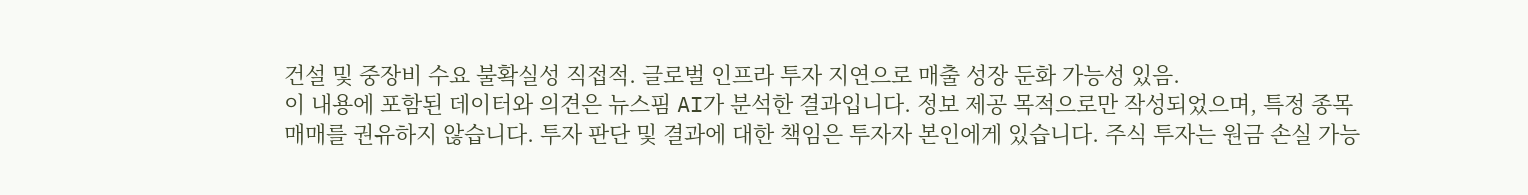건설 및 중장비 수요 불확실성 직접적. 글로벌 인프라 투자 지연으로 매출 성장 둔화 가능성 있음.
이 내용에 포함된 데이터와 의견은 뉴스핌 AI가 분석한 결과입니다. 정보 제공 목적으로만 작성되었으며, 특정 종목 매매를 권유하지 않습니다. 투자 판단 및 결과에 대한 책임은 투자자 본인에게 있습니다. 주식 투자는 원금 손실 가능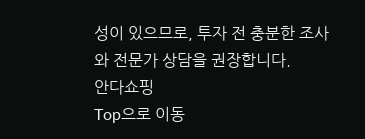성이 있으므로, 투자 전 충분한 조사와 전문가 상담을 권장합니다.
안다쇼핑
Top으로 이동